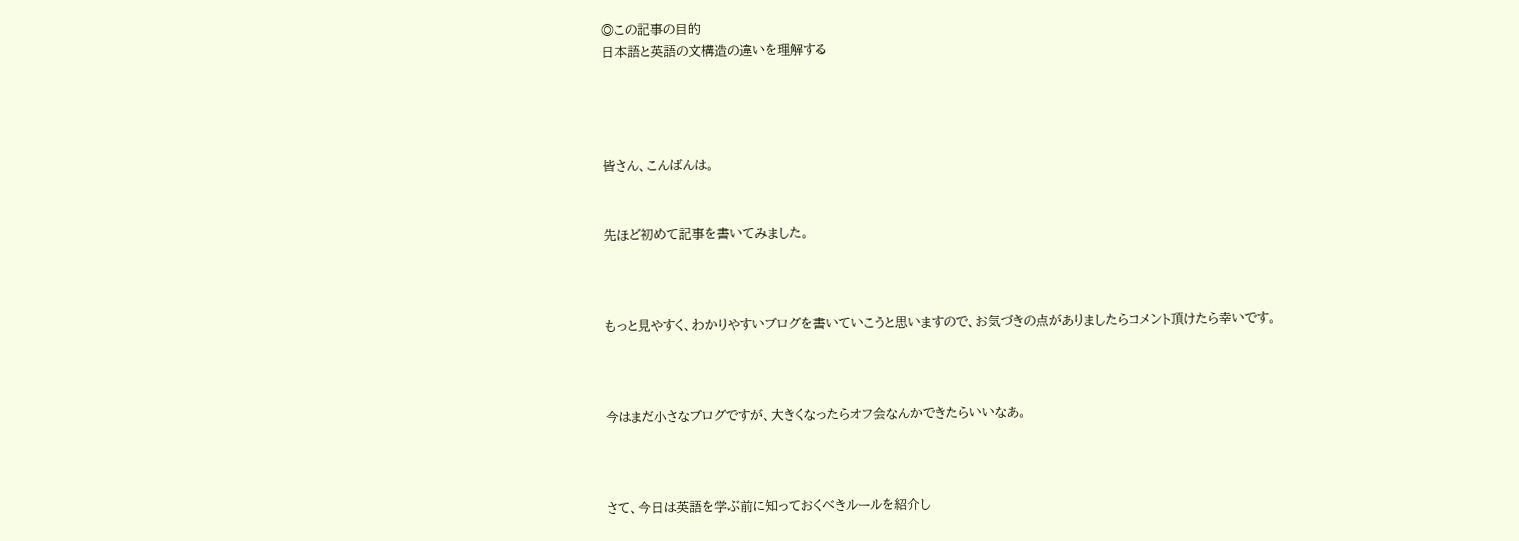◎この記事の目的
日本語と英語の文構造の違いを理解する




皆さん、こんばんは。


先ほど初めて記事を書いてみました。



もっと見やすく、わかりやすいブログを書いていこうと思いますので、お気づきの点がありましたらコメント頂けたら幸いです。



今はまだ小さなブログですが、大きくなったらオフ会なんかできたらいいなあ。



さて、今日は英語を学ぶ前に知っておくべきルールを紹介し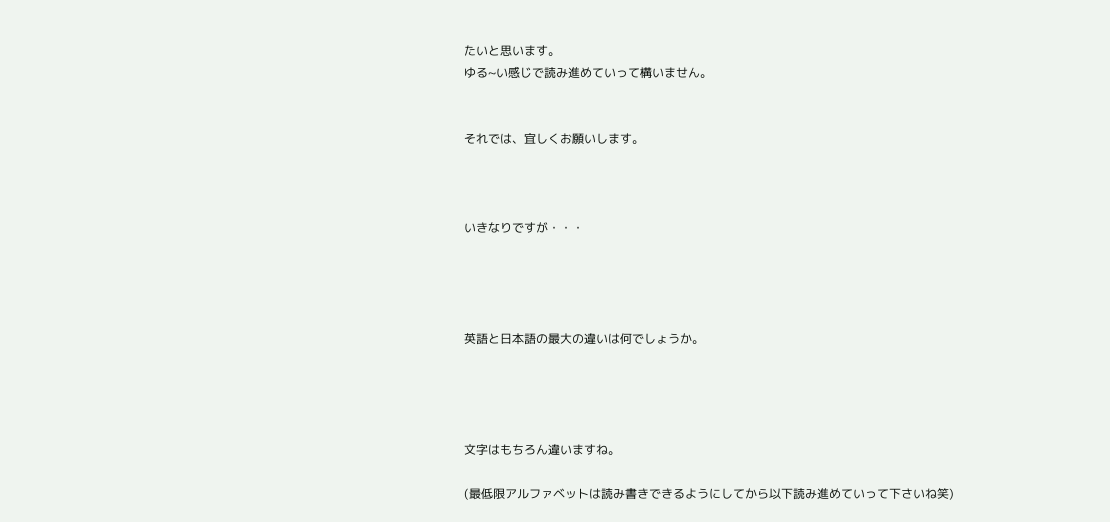たいと思います。
ゆる~い感じで読み進めていって構いません。


それでは、宜しくお願いします。



いきなりですが・・・




英語と日本語の最大の違いは何でしょうか。




文字はもちろん違いますね。

(最低限アルファベットは読み書きできるようにしてから以下読み進めていって下さいね笑)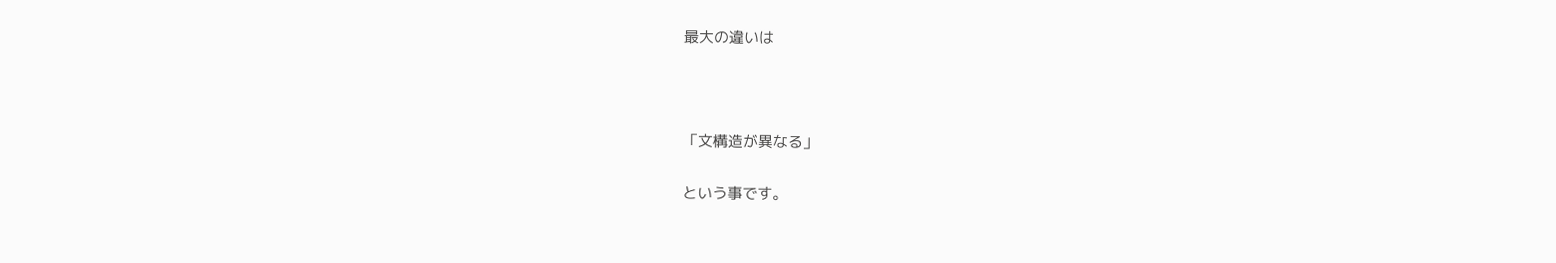最大の違いは



「文構造が異なる」

という事です。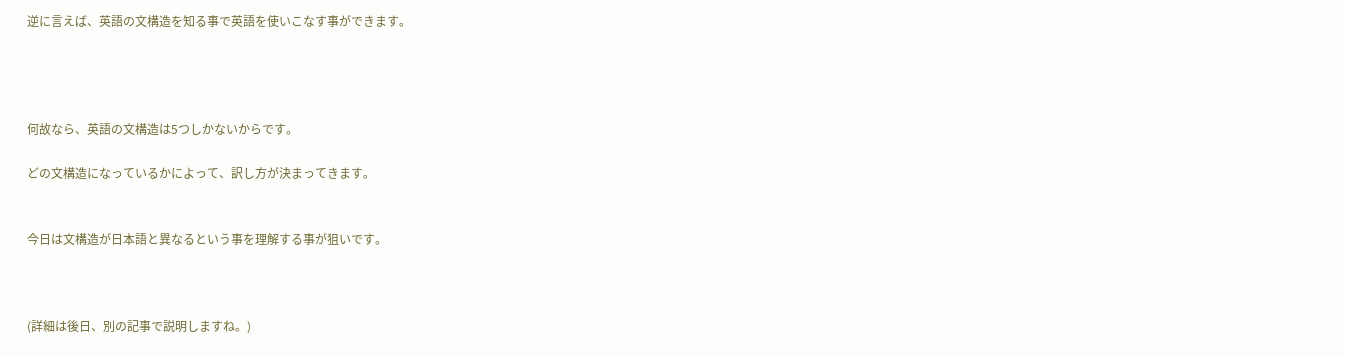逆に言えば、英語の文構造を知る事で英語を使いこなす事ができます。




何故なら、英語の文構造は5つしかないからです。

どの文構造になっているかによって、訳し方が決まってきます。


今日は文構造が日本語と異なるという事を理解する事が狙いです。



(詳細は後日、別の記事で説明しますね。)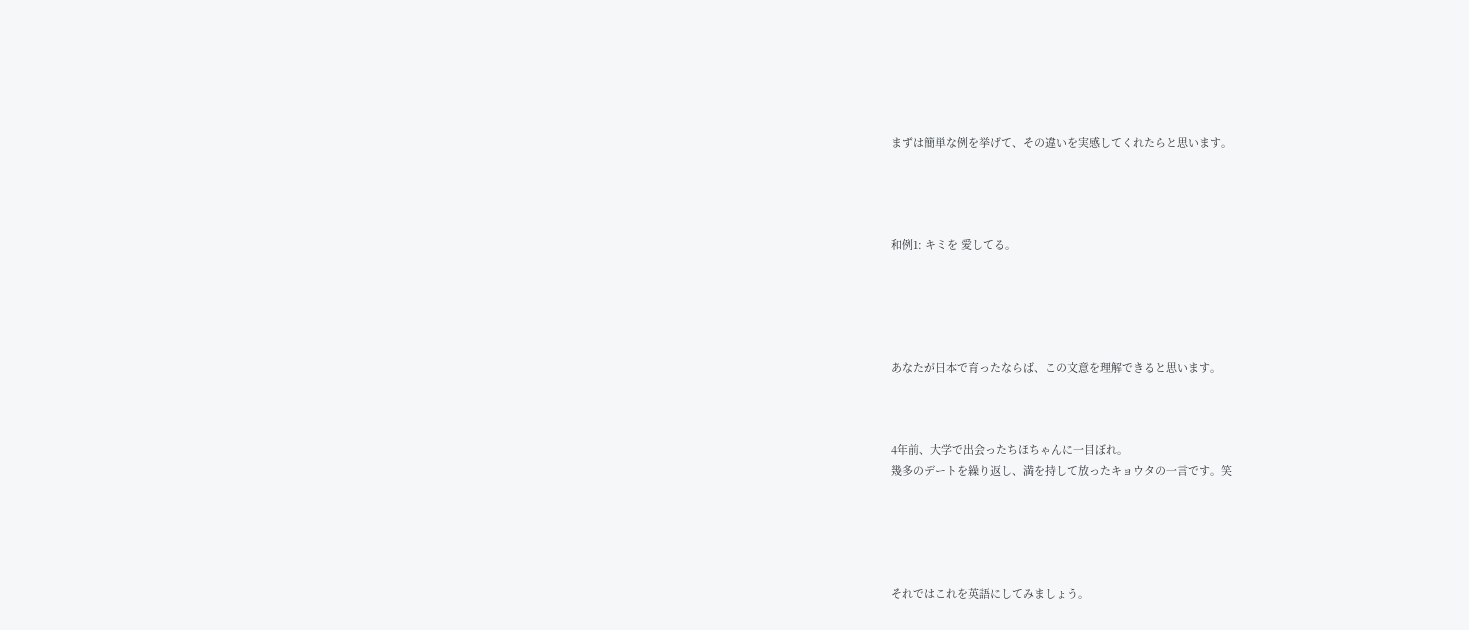まずは簡単な例を挙げて、その違いを実感してくれたらと思います。




和例1: キミを 愛してる。





あなたが日本で育ったならば、この文意を理解できると思います。



4年前、大学で出会ったちほちゃんに一目ぼれ。
幾多のデートを繰り返し、満を持して放ったキョウタの一言です。笑





それではこれを英語にしてみましょう。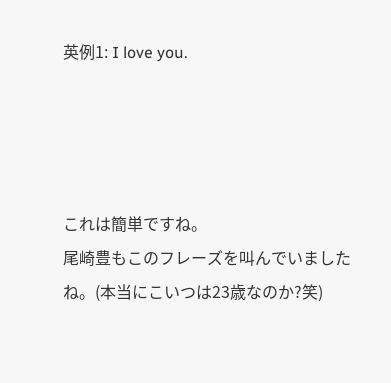英例1: I love you.




これは簡単ですね。
尾崎豊もこのフレーズを叫んでいましたね。(本当にこいつは23歳なのか?笑)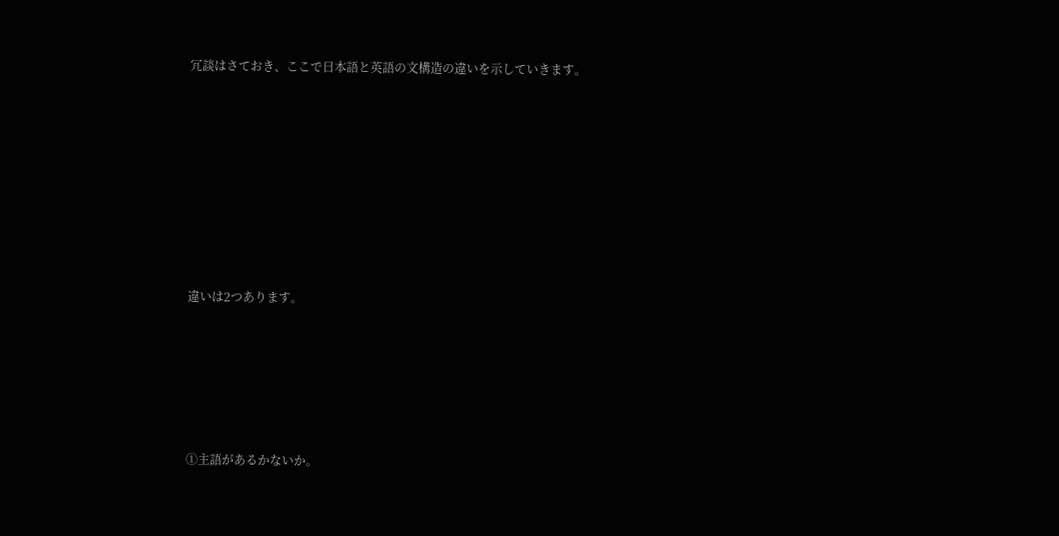冗談はさておき、ここで日本語と英語の文構造の違いを示していきます。









違いは2つあります。






①主語があるかないか。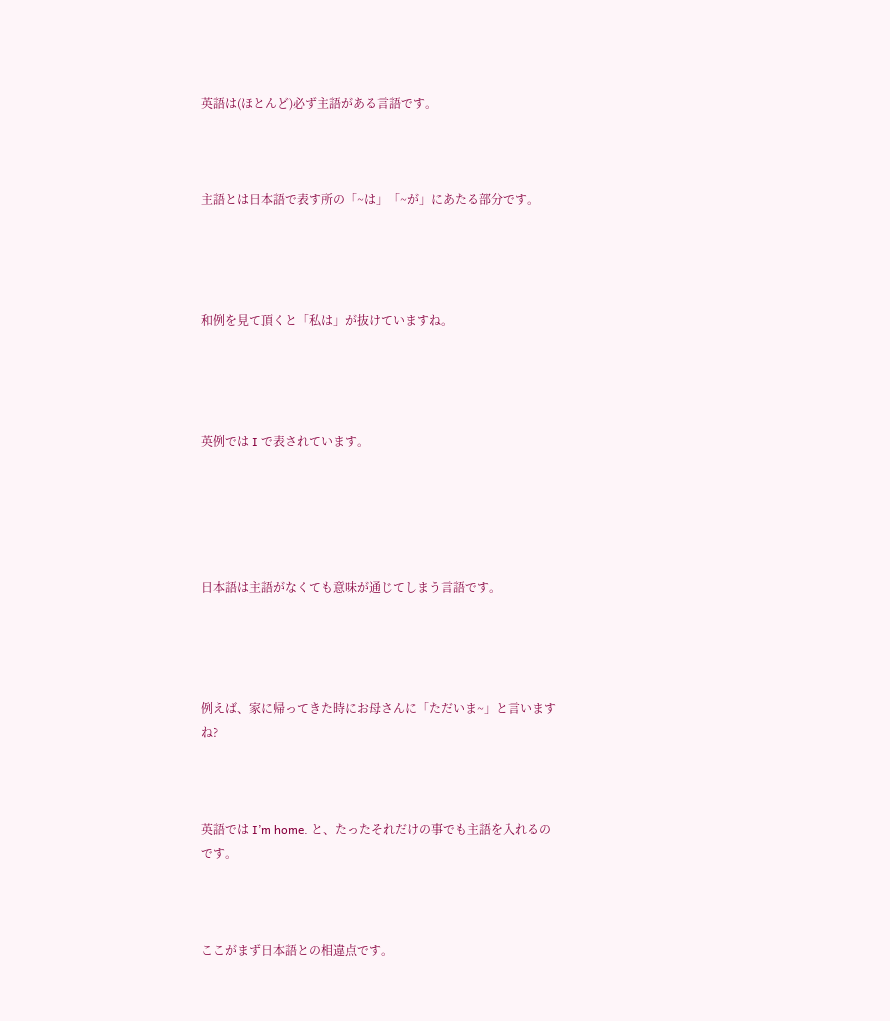英語は(ほとんど)必ず主語がある言語です。



主語とは日本語で表す所の「~は」「~が」にあたる部分です。




和例を見て頂くと「私は」が抜けていますね。




英例では I で表されています。





日本語は主語がなくても意味が通じてしまう言語です。




例えば、家に帰ってきた時にお母さんに「ただいま~」と言いますね?



英語では I’m home. と、たったそれだけの事でも主語を入れるのです。



ここがまず日本語との相違点です。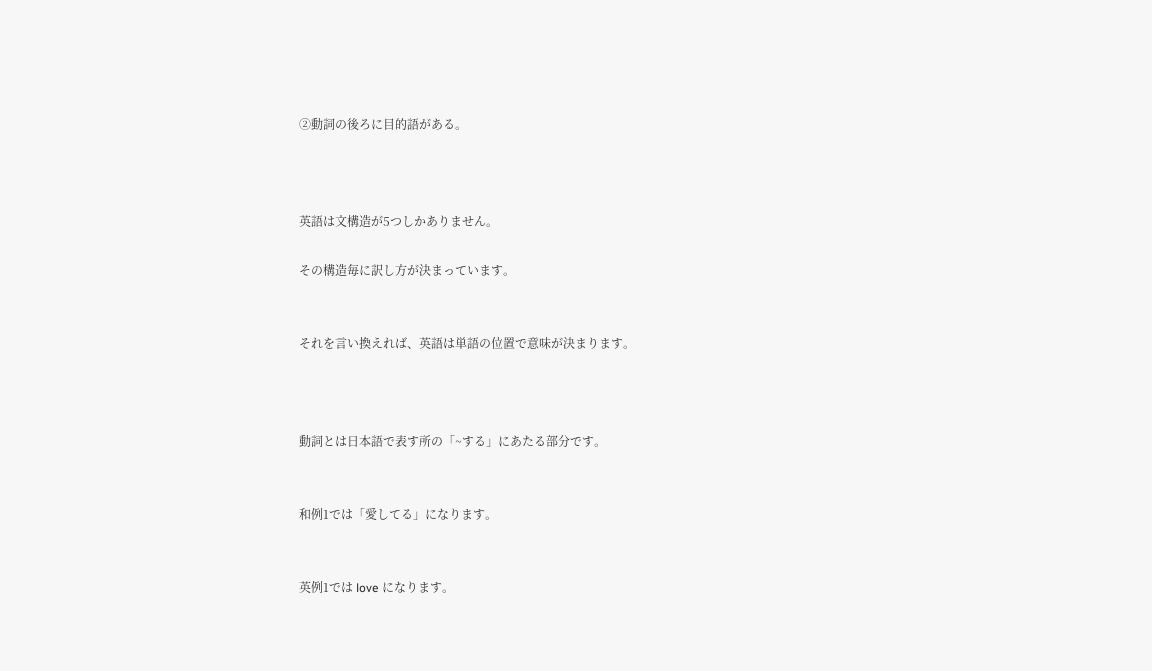②動詞の後ろに目的語がある。



英語は文構造が5つしかありません。

その構造毎に訳し方が決まっています。


それを言い換えれば、英語は単語の位置で意味が決まります。



動詞とは日本語で表す所の「~する」にあたる部分です。


和例1では「愛してる」になります。


英例1では love になります。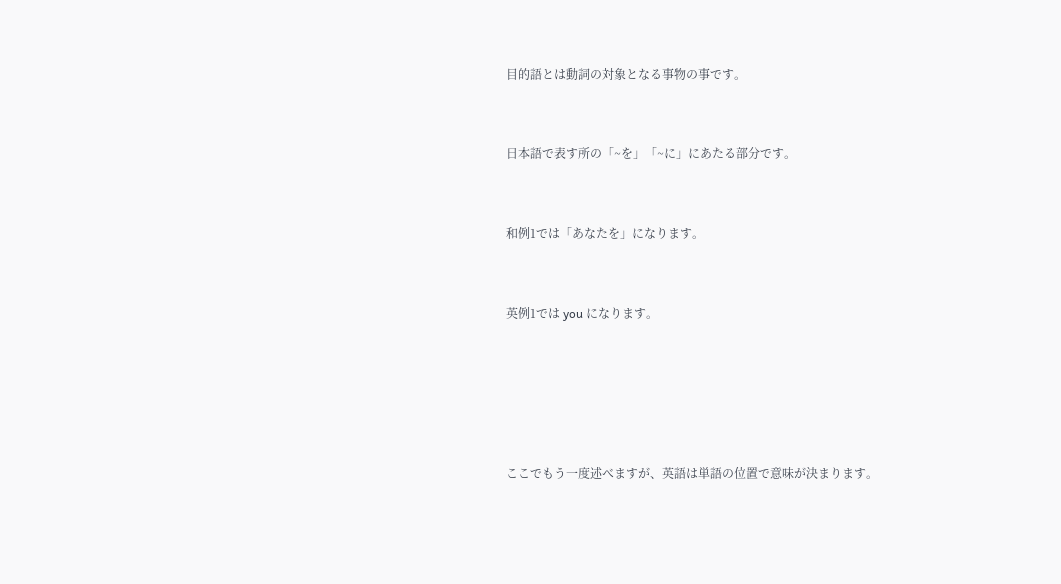目的語とは動詞の対象となる事物の事です。


日本語で表す所の「~を」「~に」にあたる部分です。


和例1では「あなたを」になります。


英例1では you になります。





ここでもう一度述べますが、英語は単語の位置で意味が決まります。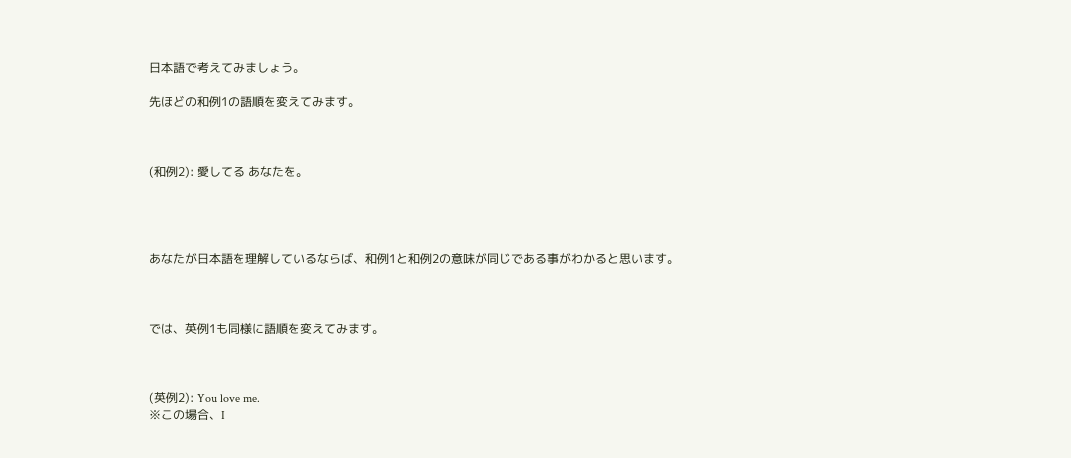日本語で考えてみましょう。

先ほどの和例1の語順を変えてみます。



(和例2): 愛してる あなたを。




あなたが日本語を理解しているならば、和例1と和例2の意味が同じである事がわかると思います。



では、英例1も同様に語順を変えてみます。



(英例2): You love me.
※この場合、I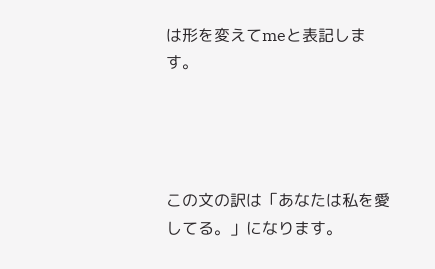は形を変えてmeと表記します。




この文の訳は「あなたは私を愛してる。」になります。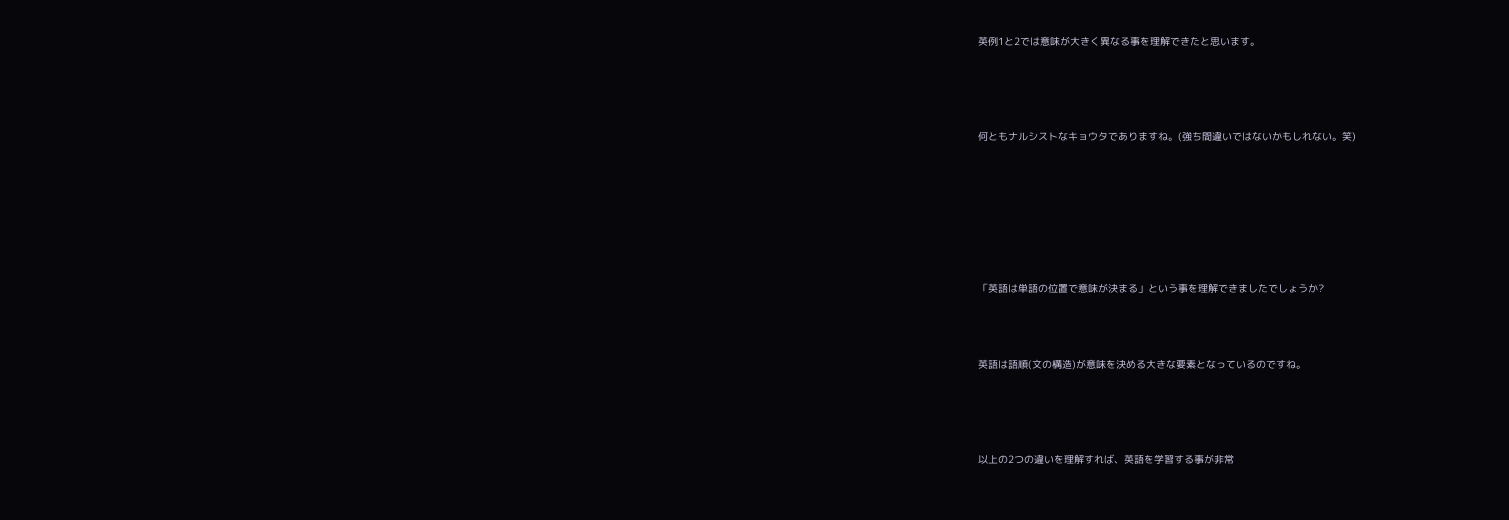英例1と2では意味が大きく異なる事を理解できたと思います。




何ともナルシストなキョウタでありますね。(強ち間違いではないかもしれない。笑)







「英語は単語の位置で意味が決まる」という事を理解できましたでしょうか?



英語は語順(文の構造)が意味を決める大きな要素となっているのですね。




以上の2つの違いを理解すれば、英語を学習する事が非常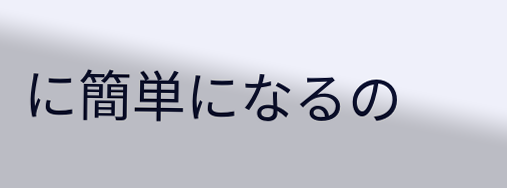に簡単になるの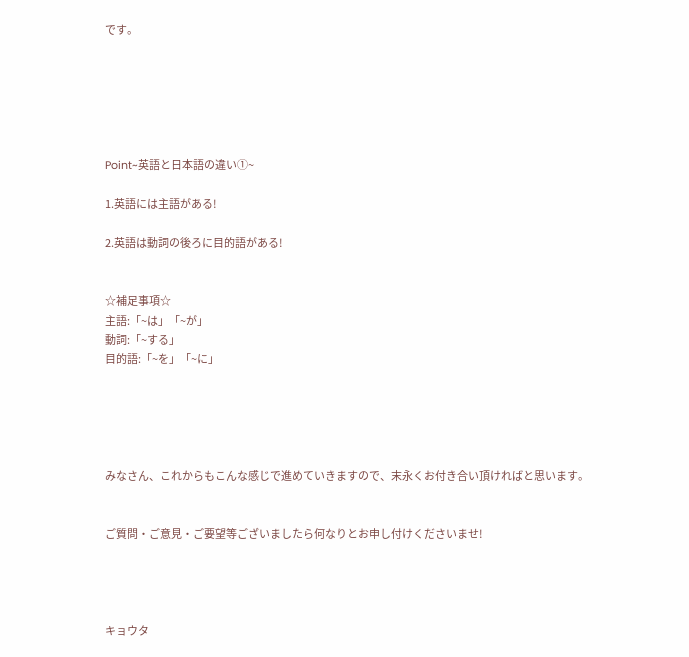です。






Point~英語と日本語の違い①~

1.英語には主語がある!

2.英語は動詞の後ろに目的語がある!


☆補足事項☆
主語:「~は」「~が」
動詞:「~する」
目的語:「~を」「~に」





みなさん、これからもこんな感じで進めていきますので、末永くお付き合い頂ければと思います。


ご質問・ご意見・ご要望等ございましたら何なりとお申し付けくださいませ!




キョウタ